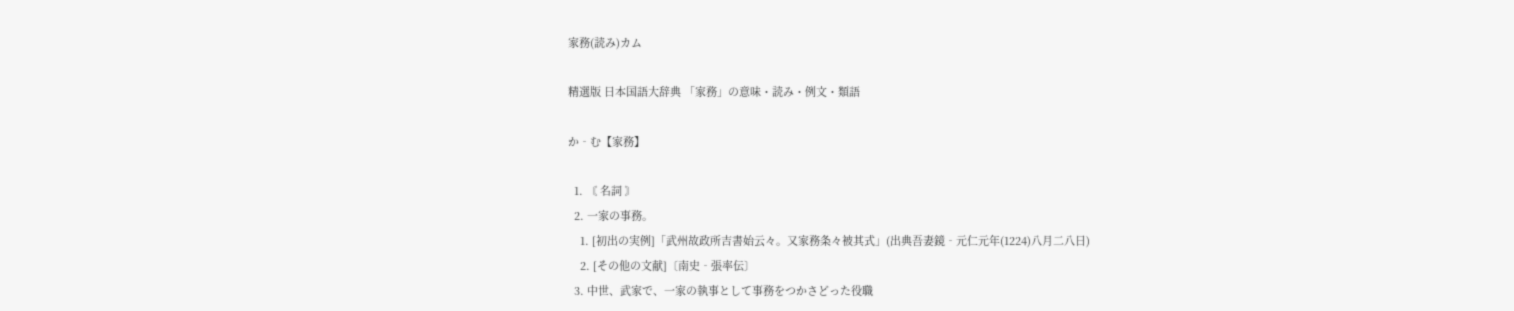家務(読み)カム

精選版 日本国語大辞典 「家務」の意味・読み・例文・類語

か‐む【家務】

  1. 〘 名詞 〙
  2. 一家の事務。
    1. [初出の実例]「武州故政所吉書始云々。又家務条々被其式」(出典吾妻鏡‐元仁元年(1224)八月二八日)
    2. [その他の文献]〔南史‐張率伝〕
  3. 中世、武家で、一家の執事として事務をつかさどった役職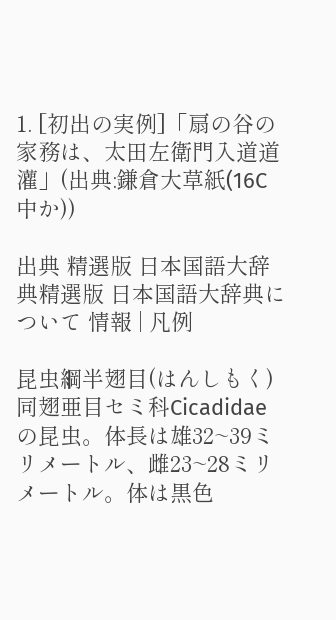1. [初出の実例]「扇の谷の家務は、太田左衛門入道道灌」(出典:鎌倉大草紙(16C中か))

出典 精選版 日本国語大辞典精選版 日本国語大辞典について 情報 | 凡例

昆虫綱半翅目(はんしもく)同翅亜目セミ科Cicadidaeの昆虫。体長は雄32~39ミリメートル、雌23~28ミリメートル。体は黒色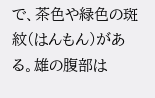で、茶色や緑色の斑紋(はんもん)がある。雄の腹部は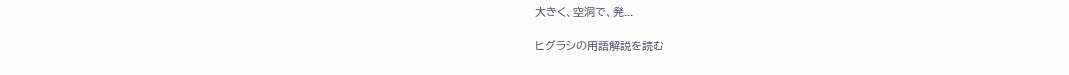大きく、空洞で、発...

ヒグラシの用語解説を読む